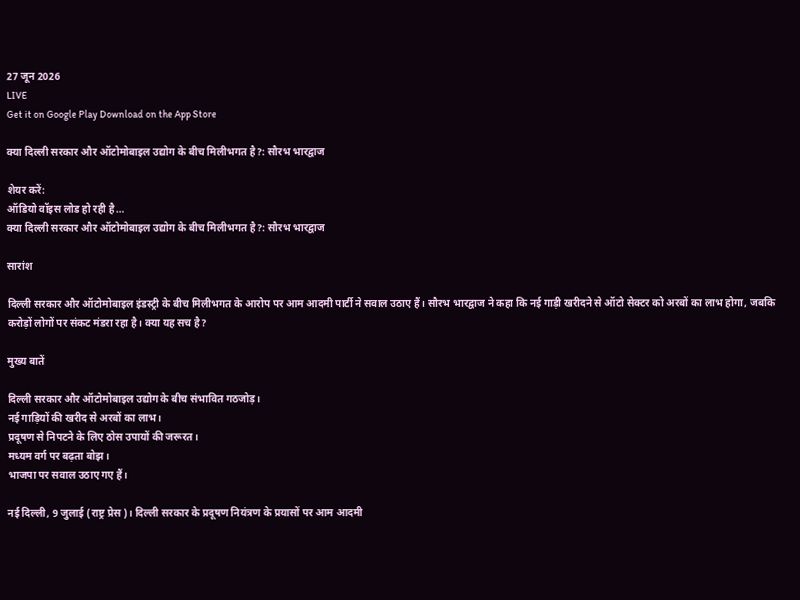27 जून 2026
LIVE
Get it on Google Play Download on the App Store

क्या दिल्ली सरकार और ऑटोमोबाइल उद्योग के बीच मिलीभगत है?: सौरभ भारद्वाज

शेयर करें:
ऑडियो वॉइस लोड हो रही है…
क्या दिल्ली सरकार और ऑटोमोबाइल उद्योग के बीच मिलीभगत है?: सौरभ भारद्वाज

सारांश

दिल्ली सरकार और ऑटोमोबाइल इंडस्ट्री के बीच मिलीभगत के आरोप पर आम आदमी पार्टी ने सवाल उठाए हैं। सौरभ भारद्वाज ने कहा कि नई गाड़ी खरीदने से ऑटो सेक्टर को अरबों का लाभ होगा, जबकि करोड़ों लोगों पर संकट मंडरा रहा है। क्या यह सच है?

मुख्य बातें

दिल्ली सरकार और ऑटोमोबाइल उद्योग के बीच संभावित गठजोड़।
नई गाड़ियों की खरीद से अरबों का लाभ।
प्रदूषण से निपटने के लिए ठोस उपायों की जरूरत।
मध्यम वर्ग पर बढ़ता बोझ।
भाजपा पर सवाल उठाए गए हैं।

नई दिल्‍ली, 9 जुलाई (राष्ट्र प्रेस)। दिल्ली सरकार के प्रदूषण नियंत्रण के प्रयासों पर आम आदमी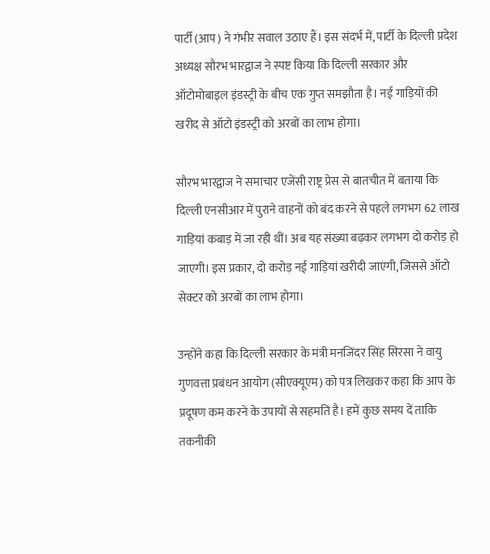पार्टी (आप) ने गंभीर सवाल उठाए हैं। इस संदर्भ में, पार्टी के दिल्ली प्रदेश अध्यक्ष सौरभ भारद्वाज ने स्पष्ट किया कि दिल्ली सरकार और ऑटोमोबाइल इंडस्ट्री के बीच एक गुप्त समझौता है। नई गाड़ियों की खरीद से ऑटो इंडस्ट्री को अरबों का लाभ होगा।

सौरभ भारद्वाज ने समाचार एजेंसी राष्ट्र प्रेस से बातचीत में बताया कि दिल्ली एनसीआर में पुराने वाहनों को बंद करने से पहले लगभग 62 लाख गाड़ियां कबाड़ में जा रही थीं। अब यह संख्या बढ़कर लगभग दो करोड़ हो जाएगी। इस प्रकार, दो करोड़ नई गाड़ियां खरीदी जाएंगी, जिससे ऑटो सेक्टर को अरबों का लाभ होगा।

उन्होंने कहा कि दिल्ली सरकार के मंत्री मनजिंदर सिंह सिरसा ने वायु गुणवत्ता प्रबंधन आयोग (सीएक्यूएम) को पत्र लिखकर कहा कि आप के प्रदूषण कम करने के उपायों से सहमति है। हमें कुछ समय दें ताकि तकनीकी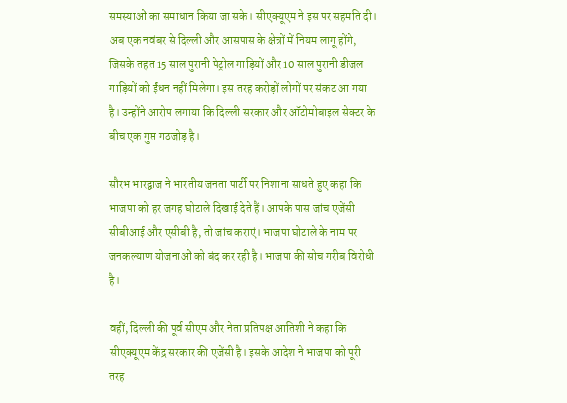समस्याओं का समाधान किया जा सके। सीएक्यूएम ने इस पर सहमति दी। अब एक नवंबर से दिल्ली और आसपास के क्षेत्रों में नियम लागू होंगे, जिसके तहत 15 साल पुरानी पेट्रोल गाड़ियों और 10 साल पुरानी डीजल गाड़ियों को ईंधन नहीं मिलेगा। इस तरह करोड़ों लोगों पर संकट आ गया है। उन्होंने आरोप लगाया कि दिल्ली सरकार और ऑटोमोबाइल सेक्टर के बीच एक गुप्त गठजोड़ है।

सौरभ भारद्वाज ने भारतीय जनता पार्टी पर निशाना साधते हुए कहा कि भाजपा को हर जगह घोटाले दिखाई देते हैं। आपके पास जांच एजेंसी सीबीआई और एसीबी है, तो जांच कराएं। भाजपा घोटाले के नाम पर जनकल्याण योजनाओं को बंद कर रही है। भाजपा की सोच गरीब विरोधी है।

वहीं, दिल्ली की पूर्व सीएम और नेता प्रतिपक्ष आतिशी ने कहा कि सीएक्यूएम केंद्र सरकार की एजेंसी है। इसके आदेश ने भाजपा को पूरी तरह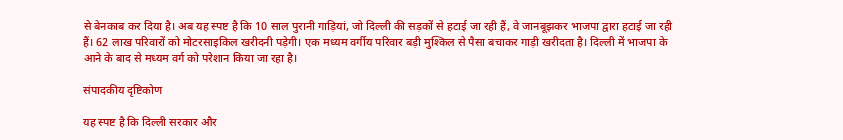से बेनकाब कर दिया है। अब यह स्पष्ट है कि 10 साल पुरानी गाड़ियां, जो दिल्ली की सड़कों से हटाई जा रही हैं, वे जानबूझकर भाजपा द्वारा हटाई जा रही हैं। 62 लाख परिवारों को मोटरसाइकिल खरीदनी पड़ेगी। एक मध्यम वर्गीय परिवार बड़ी मुश्किल से पैसा बचाकर गाड़ी खरीदता है। दिल्ली में भाजपा के आने के बाद से मध्यम वर्ग को परेशान किया जा रहा है।

संपादकीय दृष्टिकोण

यह स्पष्ट है कि दिल्ली सरकार और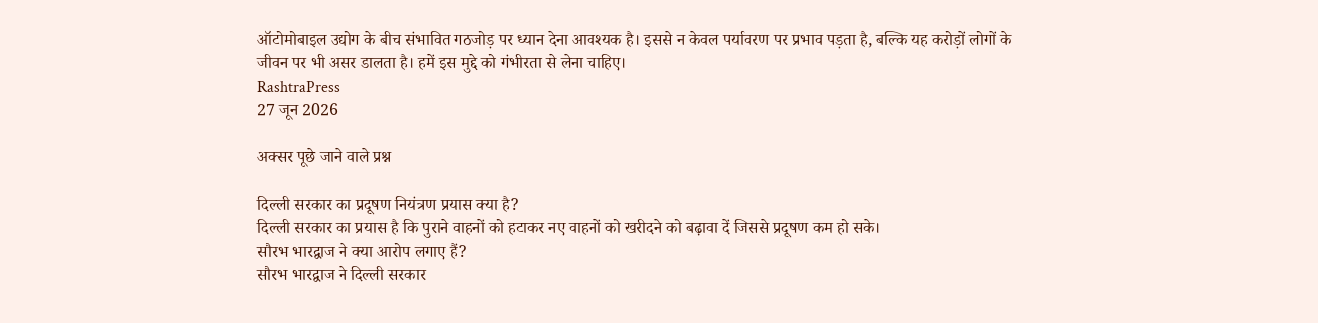ऑटोमोबाइल उद्योग के बीच संभावित गठजोड़ पर ध्यान देना आवश्यक है। इससे न केवल पर्यावरण पर प्रभाव पड़ता है, बल्कि यह करोड़ों लोगों के जीवन पर भी असर डालता है। हमें इस मुद्दे को गंभीरता से लेना चाहिए।
RashtraPress
27 जून 2026

अक्सर पूछे जाने वाले प्रश्न

दिल्ली सरकार का प्रदूषण नियंत्रण प्रयास क्या है?
दिल्ली सरकार का प्रयास है कि पुराने वाहनों को हटाकर नए वाहनों को खरीदने को बढ़ावा दें जिससे प्रदूषण कम हो सके।
सौरभ भारद्वाज ने क्या आरोप लगाए हैं?
सौरभ भारद्वाज ने दिल्ली सरकार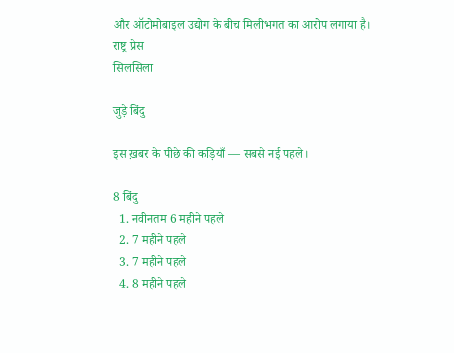और ऑटोमोबाइल उद्योग के बीच मिलीभगत का आरोप लगाया है।
राष्ट्र प्रेस
सिलसिला

जुड़े बिंदु

इस ख़बर के पीछे की कड़ियाँ — सबसे नई पहले।

8 बिंदु
  1. नवीनतम 6 महीने पहले
  2. 7 महीने पहले
  3. 7 महीने पहले
  4. 8 महीने पहले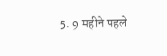5. 9 महीने पहले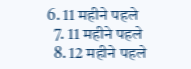6. 11 महीने पहले
  7. 11 महीने पहले
  8. 12 महीने पहले